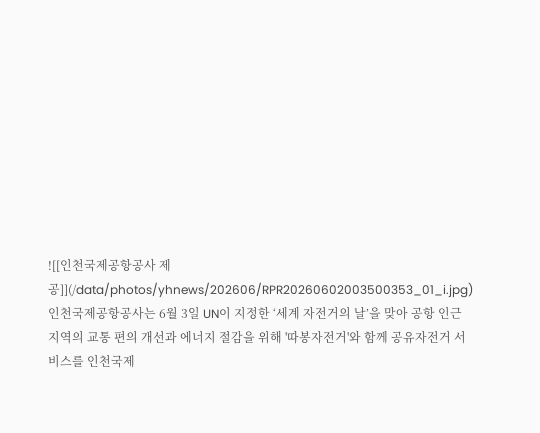![[인천국제공항공사 제공]](/data/photos/yhnews/202606/RPR20260602003500353_01_i.jpg)
인천국제공항공사는 6월 3일 UN이 지정한 ‘세계 자전거의 날’을 맞아 공항 인근 지역의 교통 편의 개선과 에너지 절감을 위해 '따봉자전거'와 함께 공유자전거 서비스를 인천국제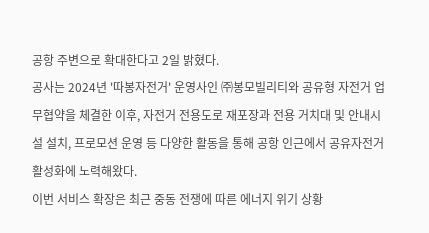공항 주변으로 확대한다고 2일 밝혔다.
공사는 2024년 '따봉자전거' 운영사인 ㈜봉모빌리티와 공유형 자전거 업무협약을 체결한 이후, 자전거 전용도로 재포장과 전용 거치대 및 안내시설 설치, 프로모션 운영 등 다양한 활동을 통해 공항 인근에서 공유자전거 활성화에 노력해왔다.
이번 서비스 확장은 최근 중동 전쟁에 따른 에너지 위기 상황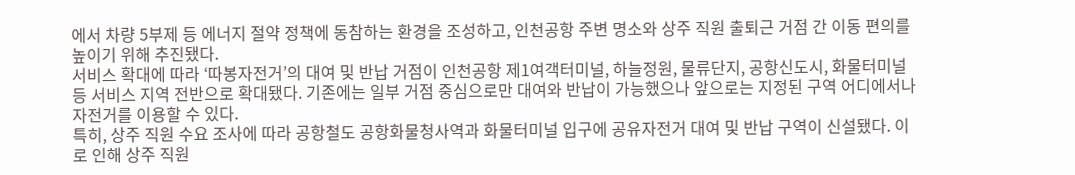에서 차량 5부제 등 에너지 절약 정책에 동참하는 환경을 조성하고, 인천공항 주변 명소와 상주 직원 출퇴근 거점 간 이동 편의를 높이기 위해 추진됐다.
서비스 확대에 따라 ‘따봉자전거’의 대여 및 반납 거점이 인천공항 제1여객터미널, 하늘정원, 물류단지, 공항신도시, 화물터미널 등 서비스 지역 전반으로 확대됐다. 기존에는 일부 거점 중심으로만 대여와 반납이 가능했으나 앞으로는 지정된 구역 어디에서나 자전거를 이용할 수 있다.
특히, 상주 직원 수요 조사에 따라 공항철도 공항화물청사역과 화물터미널 입구에 공유자전거 대여 및 반납 구역이 신설됐다. 이로 인해 상주 직원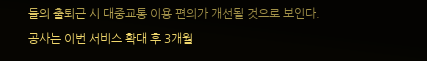들의 출퇴근 시 대중교통 이용 편의가 개선될 것으로 보인다.
공사는 이번 서비스 확대 후 3개월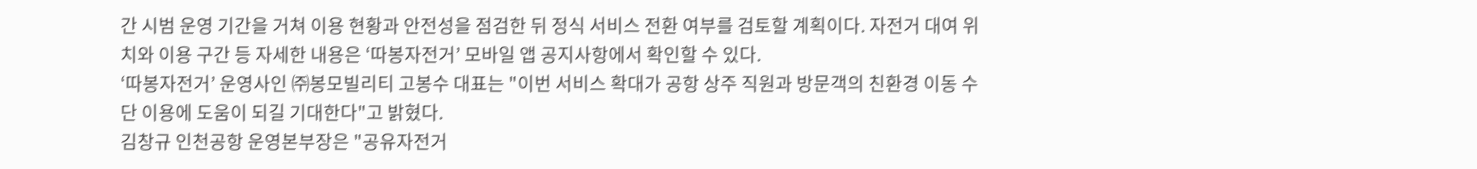간 시범 운영 기간을 거쳐 이용 현황과 안전성을 점검한 뒤 정식 서비스 전환 여부를 검토할 계획이다. 자전거 대여 위치와 이용 구간 등 자세한 내용은 ‘따봉자전거’ 모바일 앱 공지사항에서 확인할 수 있다.
‘따봉자전거’ 운영사인 ㈜봉모빌리티 고봉수 대표는 "이번 서비스 확대가 공항 상주 직원과 방문객의 친환경 이동 수단 이용에 도움이 되길 기대한다"고 밝혔다.
김창규 인천공항 운영본부장은 "공유자전거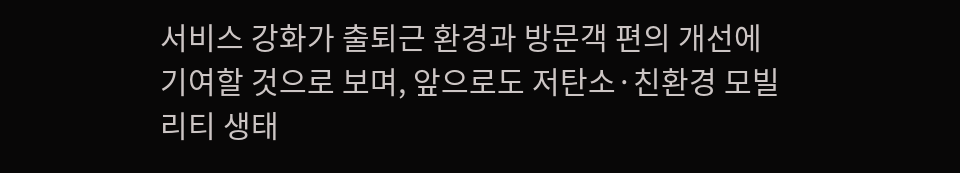서비스 강화가 출퇴근 환경과 방문객 편의 개선에 기여할 것으로 보며, 앞으로도 저탄소·친환경 모빌리티 생태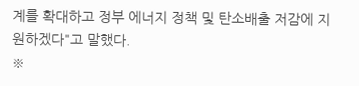계를 확대하고 정부 에너지 정책 및 탄소배출 저감에 지원하겠다"고 말했다.
※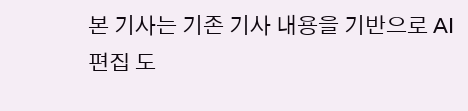본 기사는 기존 기사 내용을 기반으로 AI 편집 도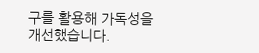구를 활용해 가독성을 개선했습니다.